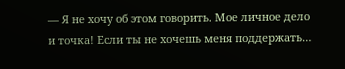— Я не хочу об этом говорить. Мое личное дело и точка! Если ты не хочешь меня поддержать…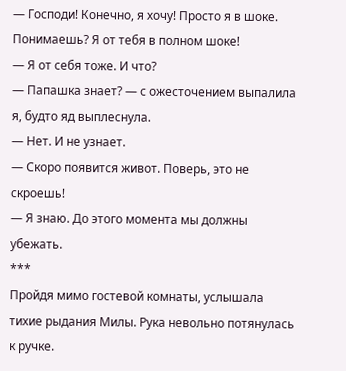— Господи! Конечно, я хочу! Просто я в шоке. Понимаешь? Я от тебя в полном шоке!
— Я от себя тоже. И что?
— Папашка знает? — с ожесточением выпалила я, будто яд выплеснула.
— Нет. И не узнает.
— Скоро появится живот. Поверь, это не скроешь!
— Я знаю. До этого момента мы должны убежать.
***
Пройдя мимо гостевой комнаты, услышала тихие рыдания Милы. Рука невольно потянулась к ручке.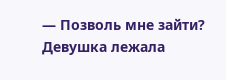— Позволь мне зайти?
Девушка лежала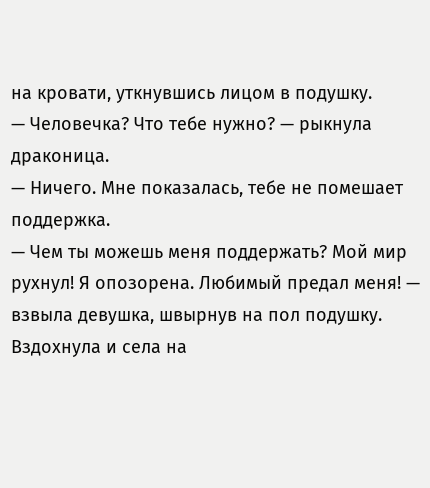на кровати, уткнувшись лицом в подушку.
— Человечка? Что тебе нужно? — рыкнула драконица.
— Ничего. Мне показалась, тебе не помешает поддержка.
— Чем ты можешь меня поддержать? Мой мир рухнул! Я опозорена. Любимый предал меня! — взвыла девушка, швырнув на пол подушку.
Вздохнула и села на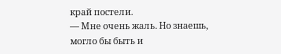край постели.
— Мне очень жаль. Но знаешь, могло бы быть и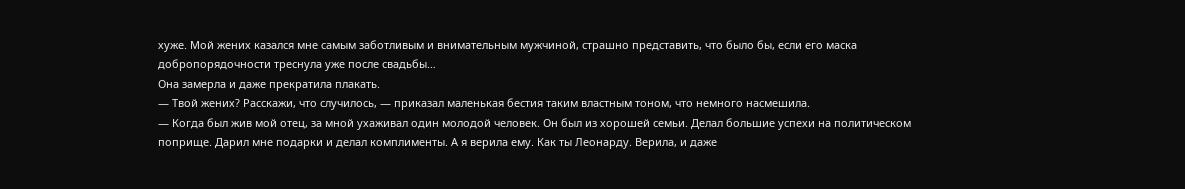хуже. Мой жених казался мне самым заботливым и внимательным мужчиной, страшно представить, что было бы, если его маска добропорядочности треснула уже после свадьбы…
Она замерла и даже прекратила плакать.
— Твой жених? Расскажи, что случилось, — приказал маленькая бестия таким властным тоном, что немного насмешила.
— Когда был жив мой отец, за мной ухаживал один молодой человек. Он был из хорошей семьи. Делал большие успехи на политическом поприще. Дарил мне подарки и делал комплименты. А я верила ему. Как ты Леонарду. Верила, и даже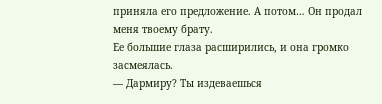приняла его предложение. А потом… Он продал меня твоему брату.
Ее большие глаза расширились, и она громко засмеялась.
— Дармиру? Ты издеваешься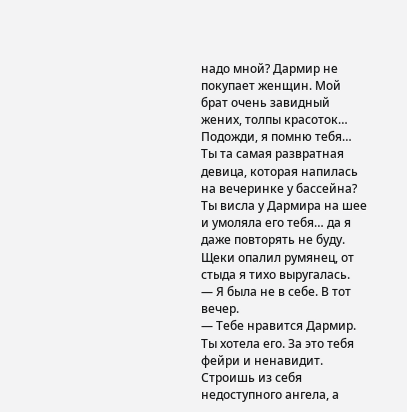надо мной? Дармир не покупает женщин. Мой брат очень завидный жених, толпы красоток… Подожди, я помню тебя… Ты та самая развратная девица, которая напилась на вечеринке у бассейна? Ты висла у Дармира на шее и умоляла его тебя… да я даже повторять не буду.
Щеки опалил румянец, от стыда я тихо выругалась.
— Я была не в себе. В тот вечер.
— Тебе нравится Дармир. Ты хотела его. За это тебя фейри и ненавидит. Строишь из себя недоступного ангела, а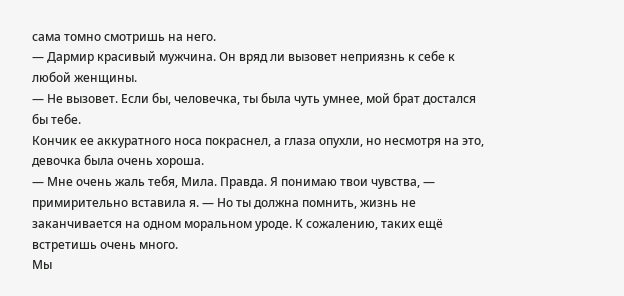сама томно смотришь на него.
— Дармир красивый мужчина. Он вряд ли вызовет неприязнь к себе к любой женщины.
— Не вызовет. Если бы, человечка, ты была чуть умнее, мой брат достался бы тебе.
Кончик ее аккуратного носа покраснел, а глаза опухли, но несмотря на это, девочка была очень хороша.
— Мне очень жаль тебя, Мила. Правда. Я понимаю твои чувства, — примирительно вставила я. — Но ты должна помнить, жизнь не заканчивается на одном моральном уроде. К сожалению, таких ещё встретишь очень много.
Мы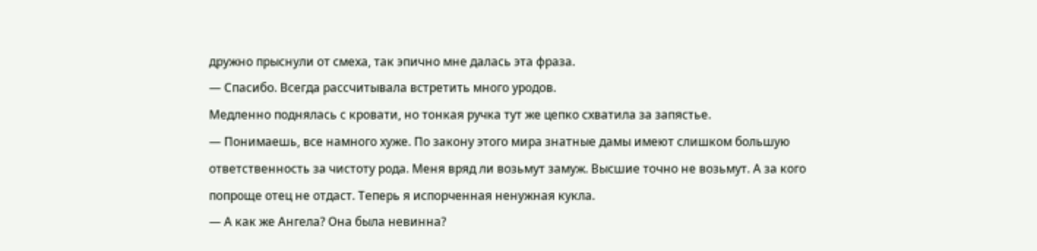дружно прыснули от смеха, так эпично мне далась эта фраза.
— Спасибо. Всегда рассчитывала встретить много уродов.
Медленно поднялась с кровати, но тонкая ручка тут же цепко схватила за запястье.
— Понимаешь, все намного хуже. По закону этого мира знатные дамы имеют слишком большую ответственность за чистоту рода. Меня вряд ли возьмут замуж. Высшие точно не возьмут. А за кого попроще отец не отдаст. Теперь я испорченная ненужная кукла.
— А как же Ангела? Она была невинна?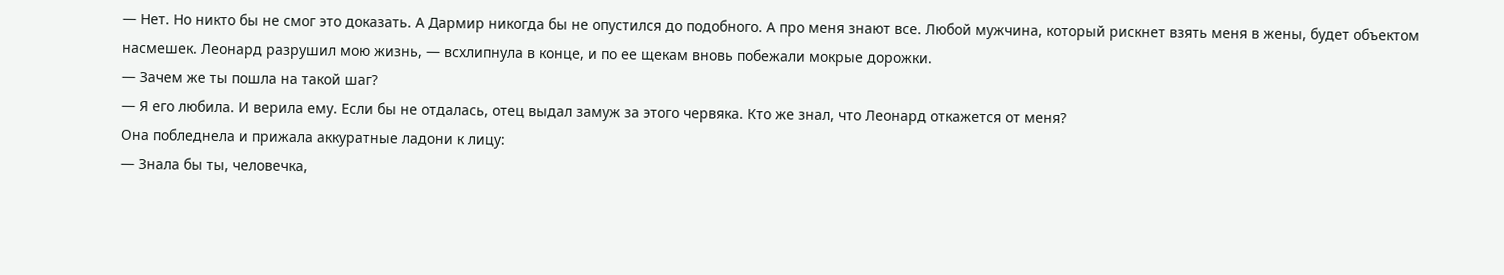— Нет. Но никто бы не смог это доказать. А Дармир никогда бы не опустился до подобного. А про меня знают все. Любой мужчина, который рискнет взять меня в жены, будет объектом насмешек. Леонард разрушил мою жизнь, — всхлипнула в конце, и по ее щекам вновь побежали мокрые дорожки.
— Зачем же ты пошла на такой шаг?
— Я его любила. И верила ему. Если бы не отдалась, отец выдал замуж за этого червяка. Кто же знал, что Леонард откажется от меня?
Она побледнела и прижала аккуратные ладони к лицу:
— Знала бы ты, человечка,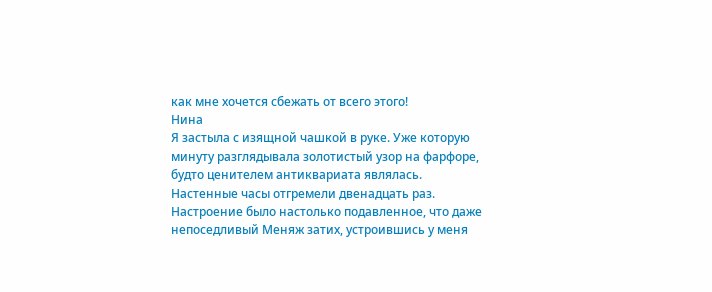как мне хочется сбежать от всего этого!
Нина
Я застыла с изящной чашкой в руке. Уже которую минуту разглядывала золотистый узор на фарфоре, будто ценителем антиквариата являлась.
Настенные часы отгремели двенадцать раз. Настроение было настолько подавленное, что даже непоседливый Меняж затих, устроившись у меня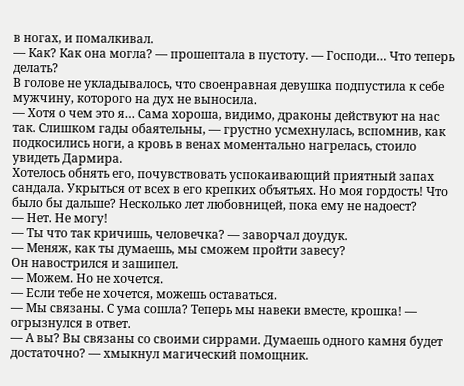в ногах, и помалкивал.
— Как? Как она могла? — прошептала в пустоту. — Господи… Что теперь делать?
В голове не укладывалось, что своенравная девушка подпустила к себе мужчину, которого на дух не выносила.
— Хотя о чем это я… Сама хороша, видимо, драконы действуют на нас так. Слишком гады обаятельны, — грустно усмехнулась, вспомнив, как подкосились ноги, а кровь в венах моментально нагрелась, стоило увидеть Дармира.
Хотелось обнять его, почувствовать успокаивающий приятный запах сандала. Укрыться от всех в его крепких объятьях. Но моя гордость! Что было бы дальше? Несколько лет любовницей, пока ему не надоест?
— Нет. Не могу!
— Ты что так кричишь, человечка? — заворчал доудук.
— Меняж, как ты думаешь, мы сможем пройти завесу?
Он навострился и зашипел.
— Можем. Но не хочется.
— Если тебе не хочется, можешь оставаться.
— Мы связаны. С ума сошла? Теперь мы навеки вместе, крошка! — огрызнулся в ответ.
— А вы? Вы связаны со своими сиррами. Думаешь одного камня будет достаточно? — хмыкнул магический помощник.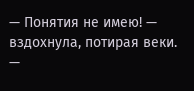— Понятия не имею! — вздохнула, потирая веки.
—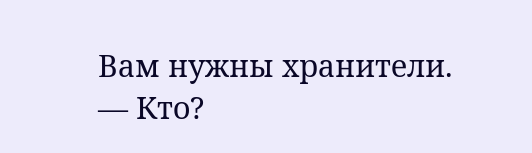Вам нужны хранители.
— Кто?